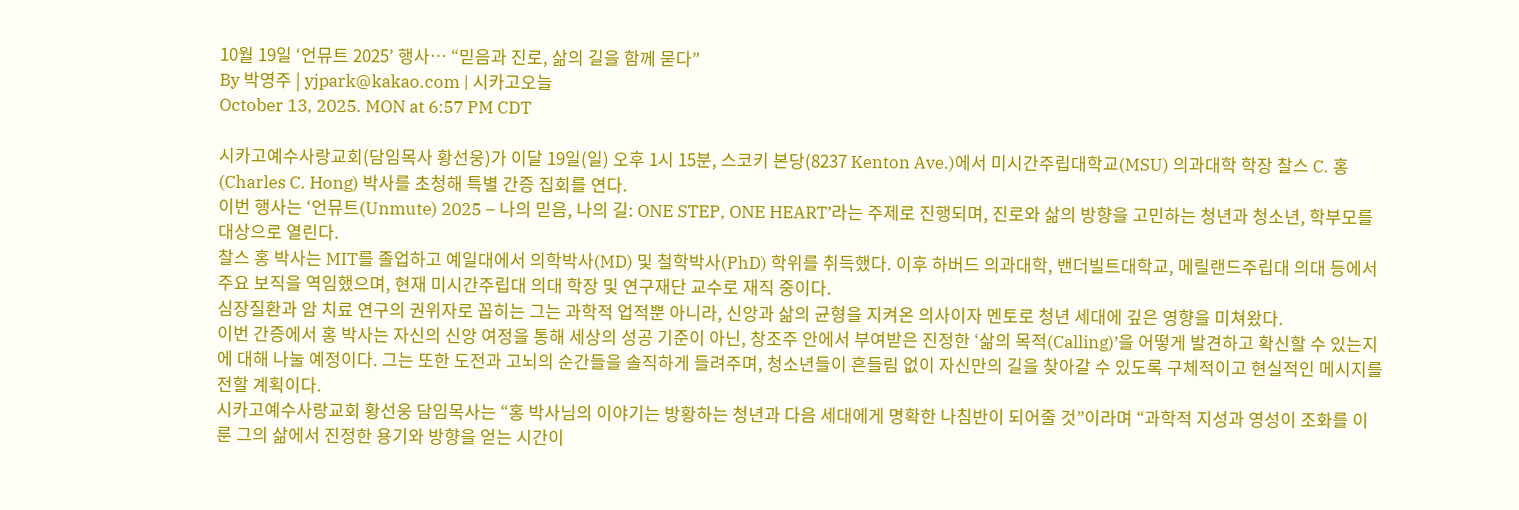10월 19일 ‘언뮤트 2025’ 행사… “믿음과 진로, 삶의 길을 함께 묻다”
By 박영주 | yjpark@kakao.com | 시카고오늘
October 13, 2025. MON at 6:57 PM CDT

시카고예수사랑교회(담임목사 황선웅)가 이달 19일(일) 오후 1시 15분, 스코키 본당(8237 Kenton Ave.)에서 미시간주립대학교(MSU) 의과대학 학장 찰스 C. 홍(Charles C. Hong) 박사를 초청해 특별 간증 집회를 연다.
이번 행사는 ‘언뮤트(Unmute) 2025 – 나의 믿음, 나의 길: ONE STEP, ONE HEART’라는 주제로 진행되며, 진로와 삶의 방향을 고민하는 청년과 청소년, 학부모를 대상으로 열린다.
찰스 홍 박사는 MIT를 졸업하고 예일대에서 의학박사(MD) 및 철학박사(PhD) 학위를 취득했다. 이후 하버드 의과대학, 밴더빌트대학교, 메릴랜드주립대 의대 등에서 주요 보직을 역임했으며, 현재 미시간주립대 의대 학장 및 연구재단 교수로 재직 중이다.
심장질환과 암 치료 연구의 권위자로 꼽히는 그는 과학적 업적뿐 아니라, 신앙과 삶의 균형을 지켜온 의사이자 멘토로 청년 세대에 깊은 영향을 미쳐왔다.
이번 간증에서 홍 박사는 자신의 신앙 여정을 통해 세상의 성공 기준이 아닌, 창조주 안에서 부여받은 진정한 ‘삶의 목적(Calling)’을 어떻게 발견하고 확신할 수 있는지에 대해 나눌 예정이다. 그는 또한 도전과 고뇌의 순간들을 솔직하게 들려주며, 청소년들이 흔들림 없이 자신만의 길을 찾아갈 수 있도록 구체적이고 현실적인 메시지를 전할 계획이다.
시카고예수사랑교회 황선웅 담임목사는 “홍 박사님의 이야기는 방황하는 청년과 다음 세대에게 명확한 나침반이 되어줄 것”이라며 “과학적 지성과 영성이 조화를 이룬 그의 삶에서 진정한 용기와 방향을 얻는 시간이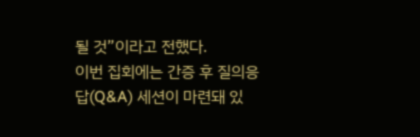될 것”이라고 전했다.
이번 집회에는 간증 후 질의응답(Q&A) 세션이 마련돼 있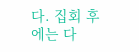다. 집회 후에는 다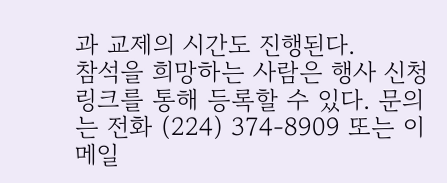과 교제의 시간도 진행된다.
참석을 희망하는 사람은 행사 신청 링크를 통해 등록할 수 있다. 문의는 전화 (224) 374-8909 또는 이메일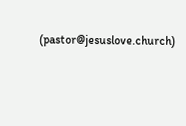(pastor@jesuslove.church)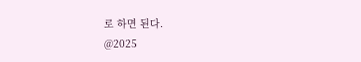로 하면 된다.
@2025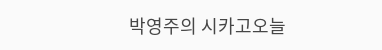박영주의 시카고오늘